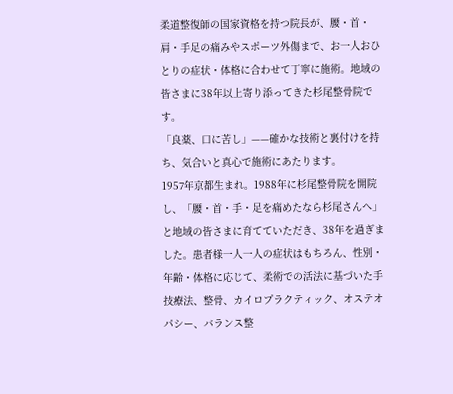柔道整復師の国家資格を持つ院長が、腰・首・肩・手足の痛みやスポーツ外傷まで、お一人おひとりの症状・体格に合わせて丁寧に施術。地域の皆さまに38年以上寄り添ってきた杉尾整骨院です。
「良薬、口に苦し」——確かな技術と裏付けを持ち、気合いと真心で施術にあたります。
1957年京都生まれ。1988年に杉尾整骨院を開院し、「腰・首・手・足を痛めたなら杉尾さんへ」と地域の皆さまに育てていただき、38年を過ぎました。患者様一人一人の症状はもちろん、性別・年齢・体格に応じて、柔術での活法に基づいた手技療法、整骨、カイロプラクティック、オステオパシー、バランス整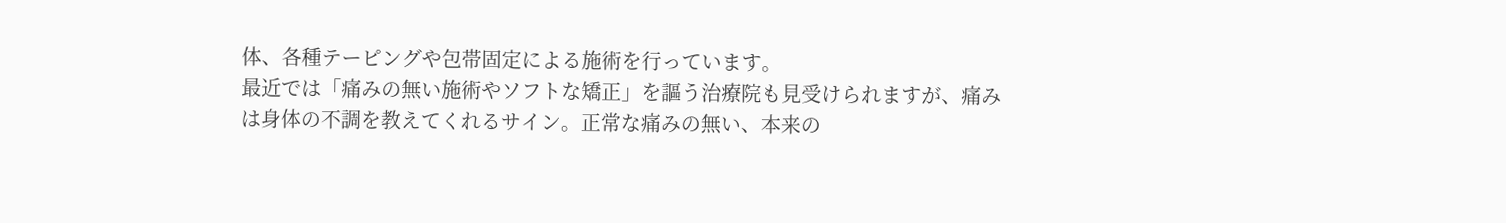体、各種テーピングや包帯固定による施術を行っています。
最近では「痛みの無い施術やソフトな矯正」を謳う治療院も見受けられますが、痛みは身体の不調を教えてくれるサイン。正常な痛みの無い、本来の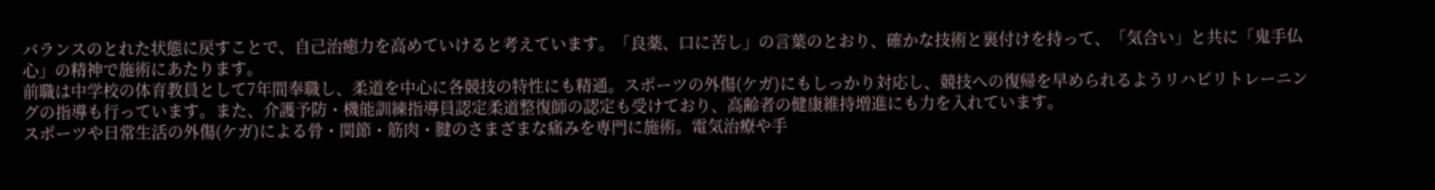バランスのとれた状態に戻すことで、自己治癒力を高めていけると考えています。「良薬、口に苦し」の言葉のとおり、確かな技術と裏付けを持って、「気合い」と共に「鬼手仏心」の精神で施術にあたります。
前職は中学校の体育教員として7年間奉職し、柔道を中心に各競技の特性にも精通。スポーツの外傷(ケガ)にもしっかり対応し、競技への復帰を早められるようリハビリトレーニングの指導も行っています。また、介護予防・機能訓練指導員認定柔道整復師の認定も受けており、高齢者の健康維持増進にも力を入れています。
スポーツや日常生活の外傷(ケガ)による骨・関節・筋肉・腱のさまざまな痛みを専門に施術。電気治療や手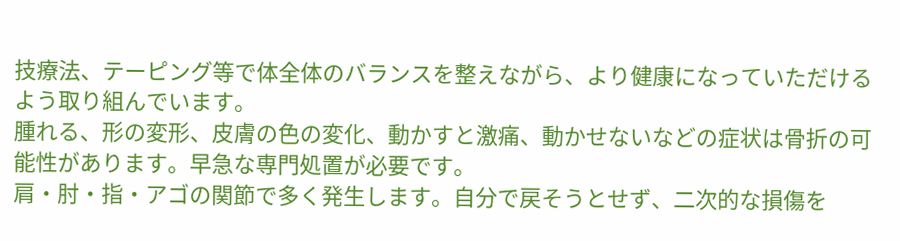技療法、テーピング等で体全体のバランスを整えながら、より健康になっていただけるよう取り組んでいます。
腫れる、形の変形、皮膚の色の変化、動かすと激痛、動かせないなどの症状は骨折の可能性があります。早急な専門処置が必要です。
肩・肘・指・アゴの関節で多く発生します。自分で戻そうとせず、二次的な損傷を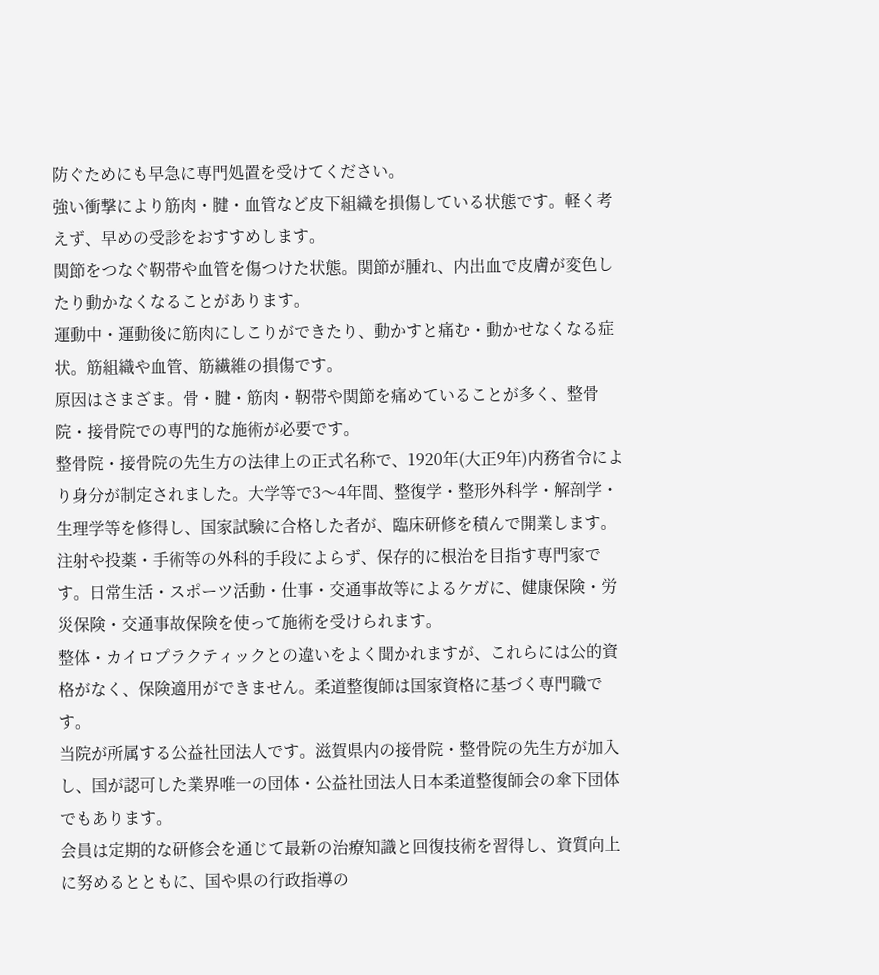防ぐためにも早急に専門処置を受けてください。
強い衝撃により筋肉・腱・血管など皮下組織を損傷している状態です。軽く考えず、早めの受診をおすすめします。
関節をつなぐ靭帯や血管を傷つけた状態。関節が腫れ、内出血で皮膚が変色したり動かなくなることがあります。
運動中・運動後に筋肉にしこりができたり、動かすと痛む・動かせなくなる症状。筋組織や血管、筋繊維の損傷です。
原因はさまざま。骨・腱・筋肉・靭帯や関節を痛めていることが多く、整骨院・接骨院での専門的な施術が必要です。
整骨院・接骨院の先生方の法律上の正式名称で、1920年(大正9年)内務省令により身分が制定されました。大学等で3〜4年間、整復学・整形外科学・解剖学・生理学等を修得し、国家試験に合格した者が、臨床研修を積んで開業します。
注射や投薬・手術等の外科的手段によらず、保存的に根治を目指す専門家です。日常生活・スポーツ活動・仕事・交通事故等によるケガに、健康保険・労災保険・交通事故保険を使って施術を受けられます。
整体・カイロプラクティックとの違いをよく聞かれますが、これらには公的資格がなく、保険適用ができません。柔道整復師は国家資格に基づく専門職です。
当院が所属する公益社団法人です。滋賀県内の接骨院・整骨院の先生方が加入し、国が認可した業界唯一の団体・公益社団法人日本柔道整復師会の傘下団体でもあります。
会員は定期的な研修会を通じて最新の治療知識と回復技術を習得し、資質向上に努めるとともに、国や県の行政指導の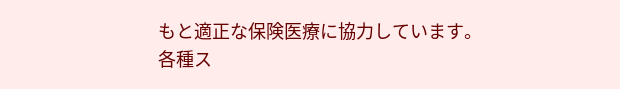もと適正な保険医療に協力しています。
各種ス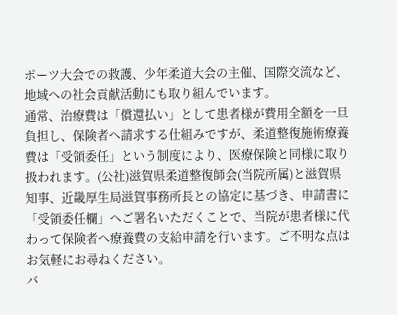ポーツ大会での救護、少年柔道大会の主催、国際交流など、地域への社会貢献活動にも取り組んでいます。
通常、治療費は「償還払い」として患者様が費用全額を一旦負担し、保険者へ請求する仕組みですが、柔道整復施術療養費は「受領委任」という制度により、医療保険と同様に取り扱われます。(公社)滋賀県柔道整復師会(当院所属)と滋賀県知事、近畿厚生局滋賀事務所長との協定に基づき、申請書に「受領委任欄」へご署名いただくことで、当院が患者様に代わって保険者へ療養費の支給申請を行います。ご不明な点はお気軽にお尋ねください。
バ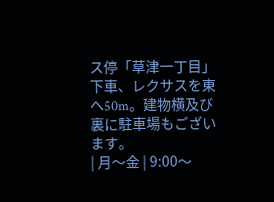ス停「草津一丁目」下車、レクサスを東へ50m。建物横及び裏に駐車場もございます。
| 月〜金 | 9:00〜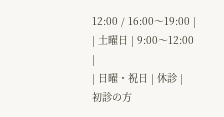12:00 / 16:00〜19:00 |
| 土曜日 | 9:00〜12:00 |
| 日曜・祝日 | 休診 |
初診の方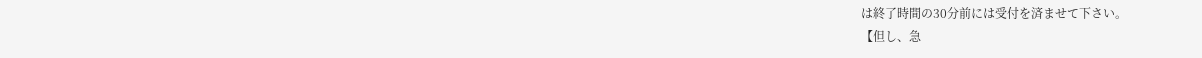は終了時間の30分前には受付を済ませて下さい。
【但し、急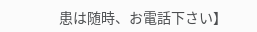患は随時、お電話下さい】